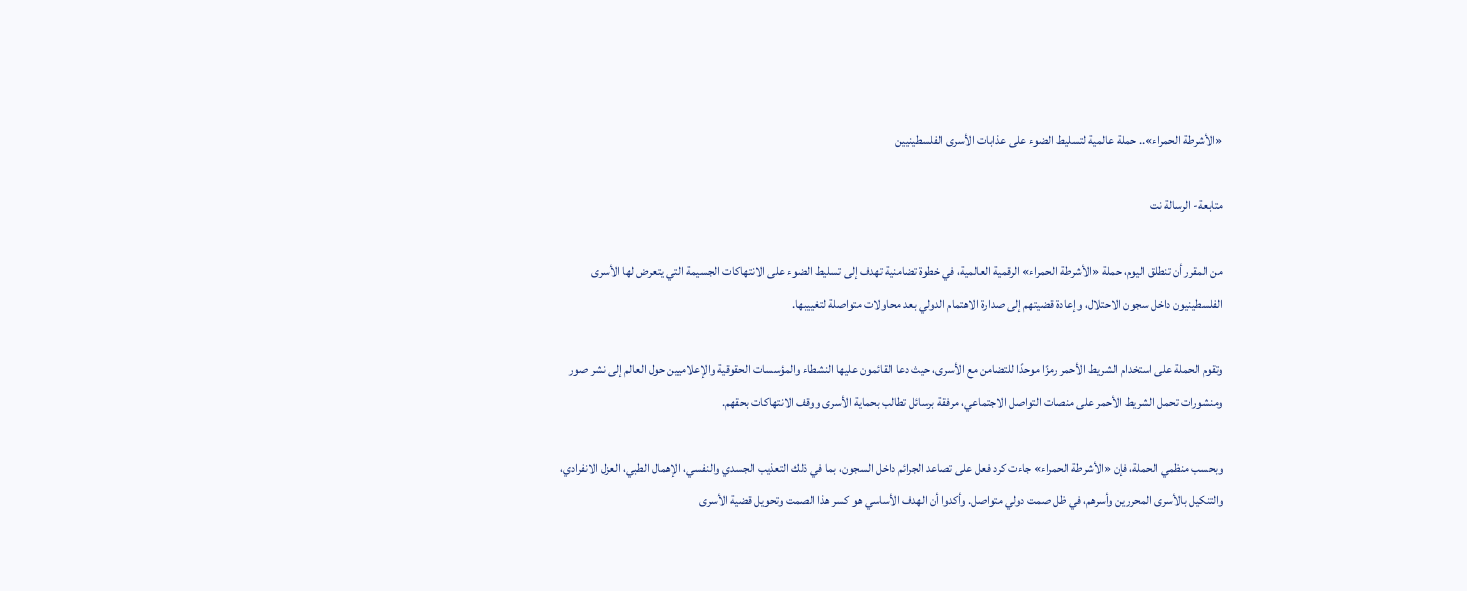«الأشرطة الحمراء».. حملة عالمية لتسليط الضوء على عذابات الأسرى الفلسطينيين

متابعة- الرسالة نت

من المقرر أن تنطلق اليوم، حملة «الأشرطة الحمراء» الرقمية العالمية، في خطوة تضامنية تهدف إلى تسليط الضوء على الانتهاكات الجسيمة التي يتعرض لها الأسرى الفلسطينيون داخل سجون الاحتلال، وإعادة قضيتهم إلى صدارة الاهتمام الدولي بعد محاولات متواصلة لتغييبها.

وتقوم الحملة على استخدام الشريط الأحمر رمزًا موحدًا للتضامن مع الأسرى، حيث دعا القائمون عليها النشطاء والمؤسسات الحقوقية والإعلاميين حول العالم إلى نشر صور ومنشورات تحمل الشريط الأحمر على منصات التواصل الاجتماعي، مرفقة برسائل تطالب بحماية الأسرى ووقف الانتهاكات بحقهم.

وبحسب منظمي الحملة، فإن «الأشرطة الحمراء» جاءت كرد فعل على تصاعد الجرائم داخل السجون، بما في ذلك التعذيب الجسدي والنفسي، الإهمال الطبي، العزل الانفرادي، والتنكيل بالأسرى المحررين وأسرهم، في ظل صمت دولي متواصل. وأكدوا أن الهدف الأساسي هو كسر هذا الصمت وتحويل قضية الأسرى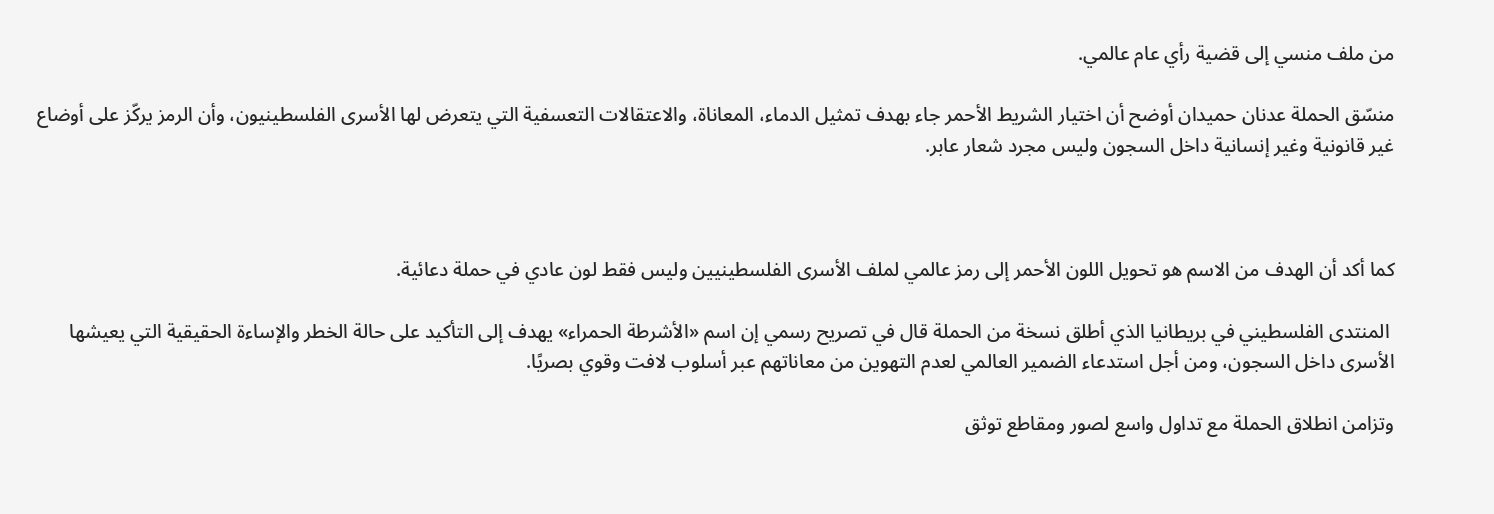من ملف منسي إلى قضية رأي عام عالمي.

منسّق الحملة عدنان حميدان أوضح أن اختيار الشريط الأحمر جاء بهدف تمثيل الدماء، المعاناة، والاعتقالات التعسفية التي يتعرض لها الأسرى الفلسطينيون، وأن الرمز يركّز على أوضاع غير قانونية وغير إنسانية داخل السجون وليس مجرد شعار عابر.



كما أكد أن الهدف من الاسم هو تحويل اللون الأحمر إلى رمز عالمي لملف الأسرى الفلسطينيين وليس فقط لون عادي في حملة دعائية.

 المنتدى الفلسطيني في بريطانيا الذي أطلق نسخة من الحملة قال في تصريح رسمي إن اسم «الأشرطة الحمراء» يهدف إلى التأكيد على حالة الخطر والإساءة الحقيقية التي يعيشها الأسرى داخل السجون، ومن أجل استدعاء الضمير العالمي لعدم التهوين من معاناتهم عبر أسلوب لافت وقوي بصريًا.

وتزامن انطلاق الحملة مع تداول واسع لصور ومقاطع توثق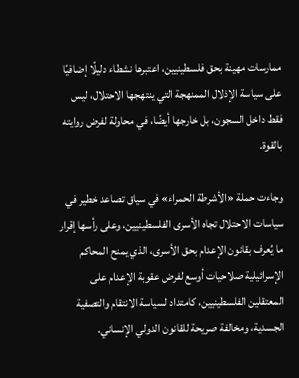ممارسات مهينة بحق فلسطينيين، اعتبرها نشطاء دليلًا إضافيًا على سياسة الإذلال الممنهجة التي ينتهجها الاحتلال، ليس فقط داخل السجون، بل خارجها أيضًا، في محاولة لفرض روايته بالقوة.

وجاءت حملة «الأشرطة الحمراء» في سياق تصاعد خطير في سياسات الاحتلال تجاه الأسرى الفلسطينيين، وعلى رأسها إقرار ما يُعرف بقانون الإعدام بحق الأسرى، الذي يمنح المحاكم الإسرائيلية صلاحيات أوسع لفرض عقوبة الإعدام على المعتقلين الفلسطينيين، كامتداد لسياسة الانتقام والتصفية الجسدية، ومخالفة صريحة للقانون الدولي الإنساني.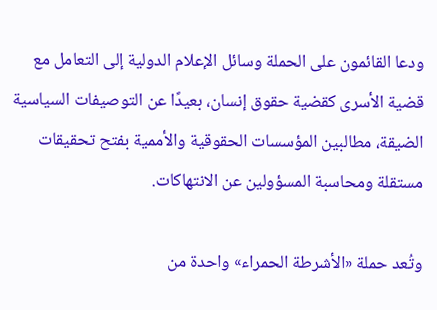ودعا القائمون على الحملة وسائل الإعلام الدولية إلى التعامل مع قضية الأسرى كقضية حقوق إنسان، بعيدًا عن التوصيفات السياسية الضيقة، مطالبين المؤسسات الحقوقية والأممية بفتح تحقيقات مستقلة ومحاسبة المسؤولين عن الانتهاكات.

وتُعد حملة «الأشرطة الحمراء» واحدة من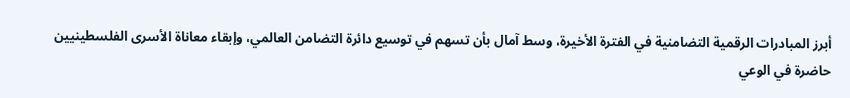أبرز المبادرات الرقمية التضامنية في الفترة الأخيرة، وسط آمال بأن تسهم في توسيع دائرة التضامن العالمي، وإبقاء معاناة الأسرى الفلسطينيين حاضرة في الوعي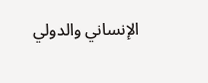الإنساني والدولي